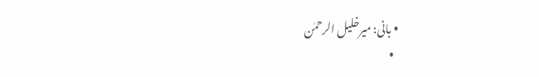• بانی: میرخلیل الرحمٰن
  •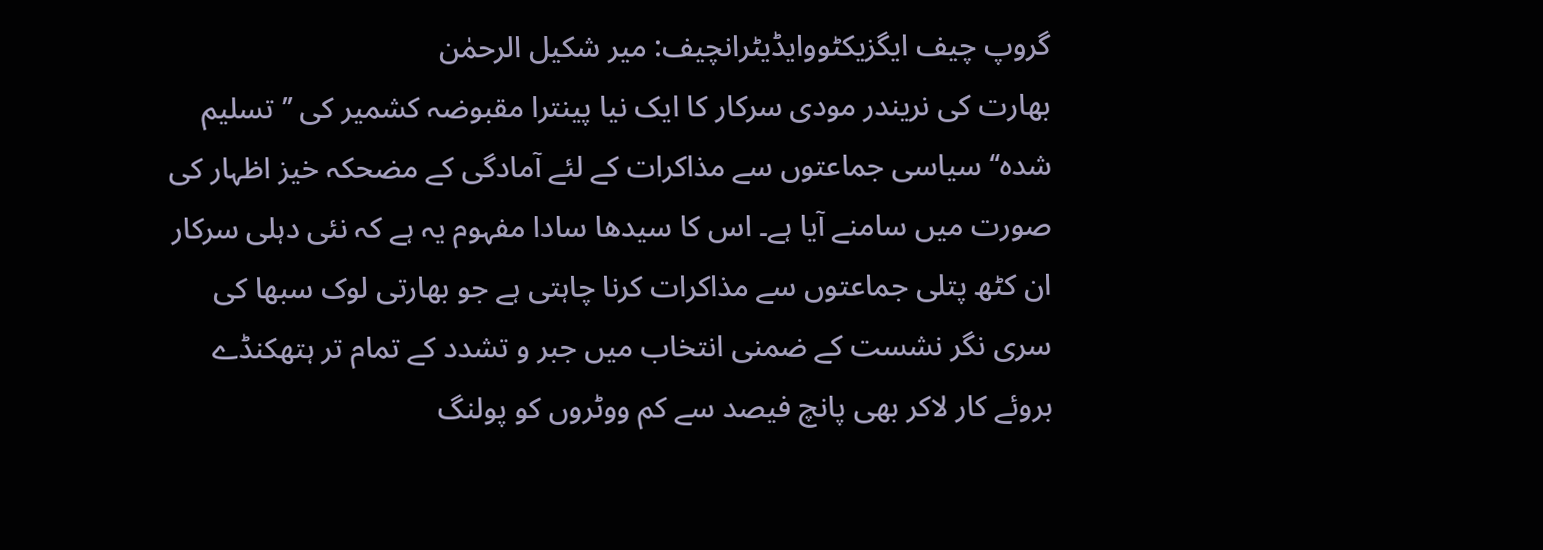گروپ چیف ایگزیکٹووایڈیٹرانچیف: میر شکیل الرحمٰن
بھارت کی نریندر مودی سرکار کا ایک نیا پینترا مقبوضہ کشمیر کی ’’تسلیم شدہ‘‘ سیاسی جماعتوں سے مذاکرات کے لئے آمادگی کے مضحکہ خیز اظہار کی صورت میں سامنے آیا ہے۔ اس کا سیدھا سادا مفہوم یہ ہے کہ نئی دہلی سرکار ان کٹھ پتلی جماعتوں سے مذاکرات کرنا چاہتی ہے جو بھارتی لوک سبھا کی سری نگر نشست کے ضمنی انتخاب میں جبر و تشدد کے تمام تر ہتھکنڈے بروئے کار لاکر بھی پانچ فیصد سے کم ووٹروں کو پولنگ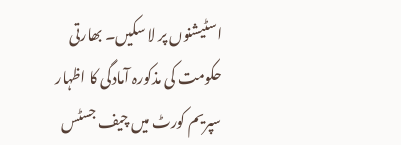اسٹیشنوں پر لا سکیں۔ بھارتی حکومت کی مذکورہ آمادگی کا اظہار سپریم کورٹ میں چیف جسٹس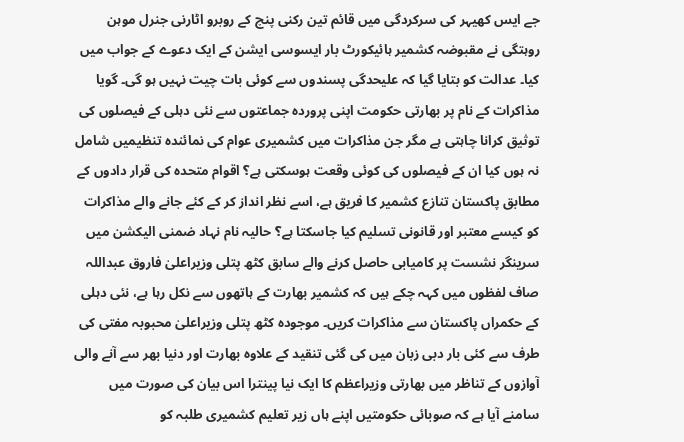جے ایس کھیہر کی سرکردگی میں قائم تین رکنی پنچ کے روبرو اٹارنی جنرل موہن روہتگی نے مقبوضہ کشمیر ہائیکورٹ بار ایسوسی ایشن کے ایک دعوے کے جواب میں کیا۔ عدالت کو بتایا گیا کہ علیحدگی پسندوں سے کوئی بات چیت نہیں ہو گی۔ گویا مذاکرات کے نام پر بھارتی حکومت اپنی پروردہ جماعتوں سے نئی دہلی کے فیصلوں کی توثیق کرانا چاہتی ہے مگر جن مذاکرات میں کشمیری عوام کی نمائندہ تنظیمیں شامل نہ ہوں کیا ان کے فیصلوں کی کوئی وقعت ہوسکتی ہے؟ اقوام متحدہ کی قرار دادوں کے مطابق پاکستان تنازع کشمیر کا فریق ہے، اسے نظر انداز کر کے کئے جانے والے مذاکرات کو کیسے معتبر اور قانونی تسلیم کیا جاسکتا ہے؟ حالیہ نام نہاد ضمنی الیکشن میں سرینگر نشست پر کامیابی حاصل کرنے والے سابق کٹھ پتلی وزیراعلیٰ فاروق عبداللہ صاف لفظوں میں کہہ چکے ہیں کہ کشمیر بھارت کے ہاتھوں سے نکل رہا ہے، نئی دہلی کے حکمراں پاکستان سے مذاکرات کریں۔ موجودہ کٹھ پتلی وزیراعلیٰ محبوبہ مفتی کی طرف سے کئی بار دبی زبان میں کی گئی تنقید کے علاوہ بھارت اور دنیا بھر سے آنے والی آوازوں کے تناظر میں بھارتی وزیراعظم کا ایک نیا پینترا اس بیان کی صورت میں سامنے آیا ہے کہ صوبائی حکومتیں اپنے ہاں زیر تعلیم کشمیری طلبہ کو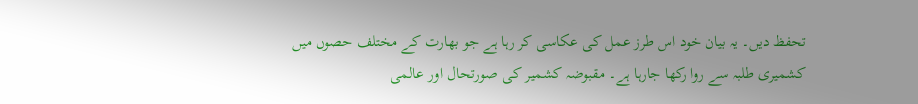تحفظ دیں۔ یہ بیان خود اس طرز عمل کی عکاسی کر رہا ہے جو بھارت کے مختلف حصوں میں کشمیری طلبہ سے روا رکھا جارہا ہے۔ مقبوضہ کشمیر کی صورتحال اور عالمی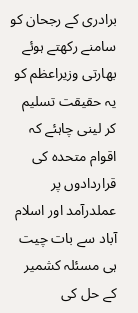برادری کے رجحان کو سامنے رکھتے ہوئے بھارتی وزیراعظم کو یہ حقیقت تسلیم کر لینی چاہئے کہ اقوام متحدہ کی قراردادوں پر عملدرآمد اور اسلام آباد سے بات چیت ہی مسئلہ کشمیر کے حل کی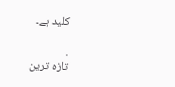کلید ہے۔

.
تازہ ترین